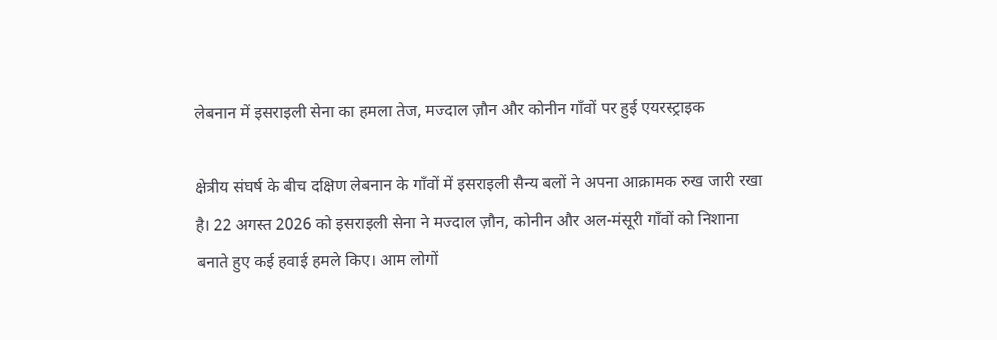लेबनान में इसराइली सेना का हमला तेज, मज्दाल ज़ौन और कोनीन गाँवों पर हुई एयरस्ट्राइक

क्षेत्रीय संघर्ष के बीच दक्षिण लेबनान के गाँवों में इसराइली सैन्य बलों ने अपना आक्रामक रुख जारी रखा है। 22 अगस्त 2026 को इसराइली सेना ने मज्दाल ज़ौन, कोनीन और अल-मंसूरी गाँवों को निशाना बनाते हुए कई हवाई हमले किए। आम लोगों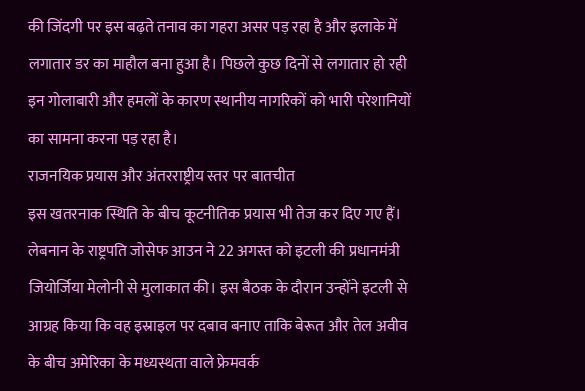की जिंदगी पर इस बढ़ते तनाव का गहरा असर पड़ रहा है और इलाके में लगातार डर का माहौल बना हुआ है। पिछले कुछ दिनों से लगातार हो रही इन गोलाबारी और हमलों के कारण स्थानीय नागरिकों को भारी परेशानियों का सामना करना पड़ रहा है।
राजनयिक प्रयास और अंतरराष्ट्रीय स्तर पर बातचीत
इस खतरनाक स्थिति के बीच कूटनीतिक प्रयास भी तेज कर दिए गए हैं। लेबनान के राष्ट्रपति जोसेफ आउन ने 22 अगस्त को इटली की प्रधानमंत्री जियोर्जिया मेलोनी से मुलाकात की। इस बैठक के दौरान उन्होंने इटली से आग्रह किया कि वह इस्राइल पर दबाव बनाए ताकि बेरूत और तेल अवीव के बीच अमेरिका के मध्यस्थता वाले फ्रेमवर्क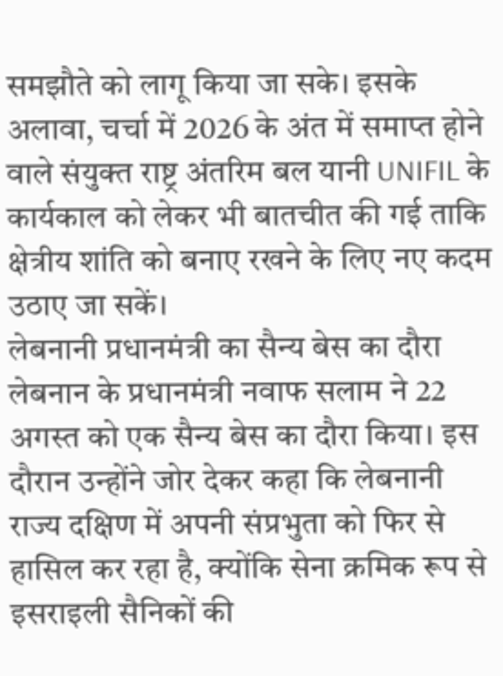समझौते को लागू किया जा सके। इसके अलावा, चर्चा में 2026 के अंत में समाप्त होने वाले संयुक्त राष्ट्र अंतरिम बल यानी UNIFIL के कार्यकाल को लेकर भी बातचीत की गई ताकि क्षेत्रीय शांति को बनाए रखने के लिए नए कदम उठाए जा सकें।
लेबनानी प्रधानमंत्री का सैन्य बेस का दौरा
लेबनान के प्रधानमंत्री नवाफ सलाम ने 22 अगस्त को एक सैन्य बेस का दौरा किया। इस दौरान उन्होंने जोर देकर कहा कि लेबनानी राज्य दक्षिण में अपनी संप्रभुता को फिर से हासिल कर रहा है, क्योंकि सेना क्रमिक रूप से इसराइली सैनिकों की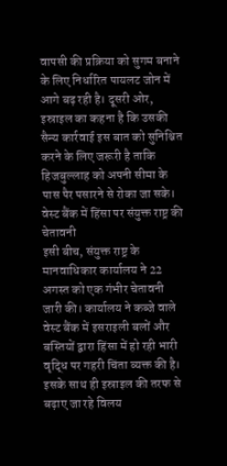वापसी की प्रक्रिया को सुगम बनाने के लिए निर्धारित पायलट जोन में आगे बढ़ रही है। दूसरी ओर, इस्राइल का कहना है कि उसकी सैन्य कार्रवाई इस बात को सुनिश्चित करने के लिए जरूरी है ताकि हिजबुल्लाह को अपनी सीमा के पास पैर पसारने से रोका जा सके।
वेस्ट बैंक में हिंसा पर संयुक्त राष्ट्र की चेतावनी
इसी बीच, संयुक्त राष्ट्र के मानवाधिकार कार्यालय ने 22 अगस्त को एक गंभीर चेतावनी जारी की। कार्यालय ने कब्जे वाले वेस्ट बैंक में इसराइली बलों और बस्तियों द्वारा हिंसा में हो रही भारी वृद्धि पर गहरी चिंता व्यक्त की है। इसके साथ ही इस्राइल की तरफ से बढ़ाए जा रहे विलय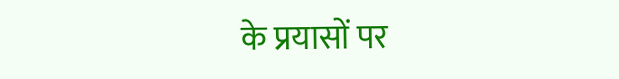के प्रयासों पर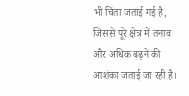भी चिंता जताई गई है, जिससे पूरे क्षेत्र में तनाव और अधिक बढ़ने की आशंका जताई जा रही है।